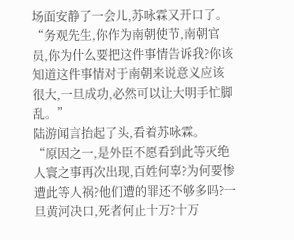场面安静了一会儿,苏咏霖又开口了。
“务观先生,你作为南朝使节,南朝官员,你为什么要把这件事情告诉我?你该知道这件事情对于南朝来说意义应该很大,一旦成功,必然可以让大明手忙脚乱。”
陆游闻言抬起了头,看着苏咏霖。
“原因之一,是外臣不愿看到此等灭绝人寰之事再次出现,百姓何辜?为何要惨遭此等人祸?他们遭的罪还不够多吗?一旦黄河决口,死者何止十万?十万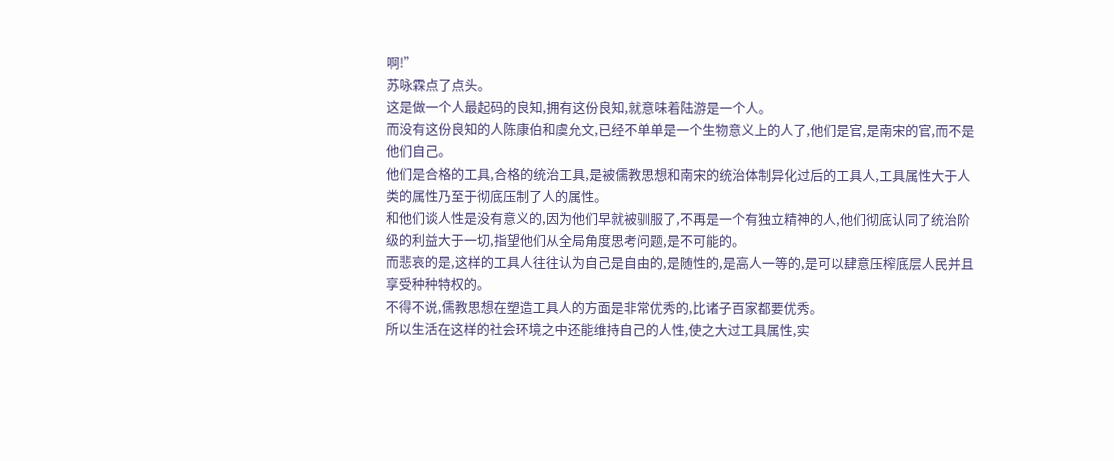啊!”
苏咏霖点了点头。
这是做一个人最起码的良知,拥有这份良知,就意味着陆游是一个人。
而没有这份良知的人陈康伯和虞允文,已经不单单是一个生物意义上的人了,他们是官,是南宋的官,而不是他们自己。
他们是合格的工具,合格的统治工具,是被儒教思想和南宋的统治体制异化过后的工具人,工具属性大于人类的属性乃至于彻底压制了人的属性。
和他们谈人性是没有意义的,因为他们早就被驯服了,不再是一个有独立精神的人,他们彻底认同了统治阶级的利益大于一切,指望他们从全局角度思考问题,是不可能的。
而悲哀的是,这样的工具人往往认为自己是自由的,是随性的,是高人一等的,是可以肆意压榨底层人民并且享受种种特权的。
不得不说,儒教思想在塑造工具人的方面是非常优秀的,比诸子百家都要优秀。
所以生活在这样的社会环境之中还能维持自己的人性,使之大过工具属性,实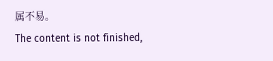属不易。
The content is not finished,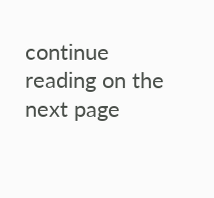continue reading on the next page